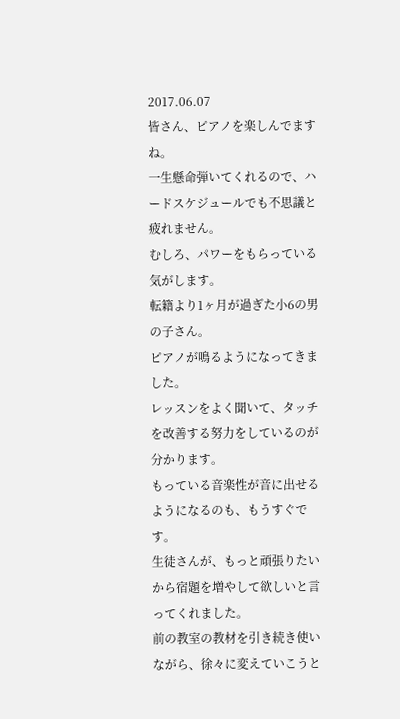2017.06.07
皆さん、ピアノを楽しんでますね。
一生懸命弾いてくれるので、ハードスケジュールでも不思議と疲れません。
むしろ、パワーをもらっている気がします。
転籍より1ヶ月が過ぎた小6の男の子さん。
ピアノが鳴るようになってきました。
レッスンをよく聞いて、タッチを改善する努力をしているのが分かります。
もっている音楽性が音に出せるようになるのも、もうすぐです。
生徒さんが、もっと頑張りたいから宿題を増やして欲しいと言ってくれました。
前の教室の教材を引き続き使いながら、徐々に変えていこうと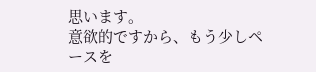思います。
意欲的ですから、もう少しペースを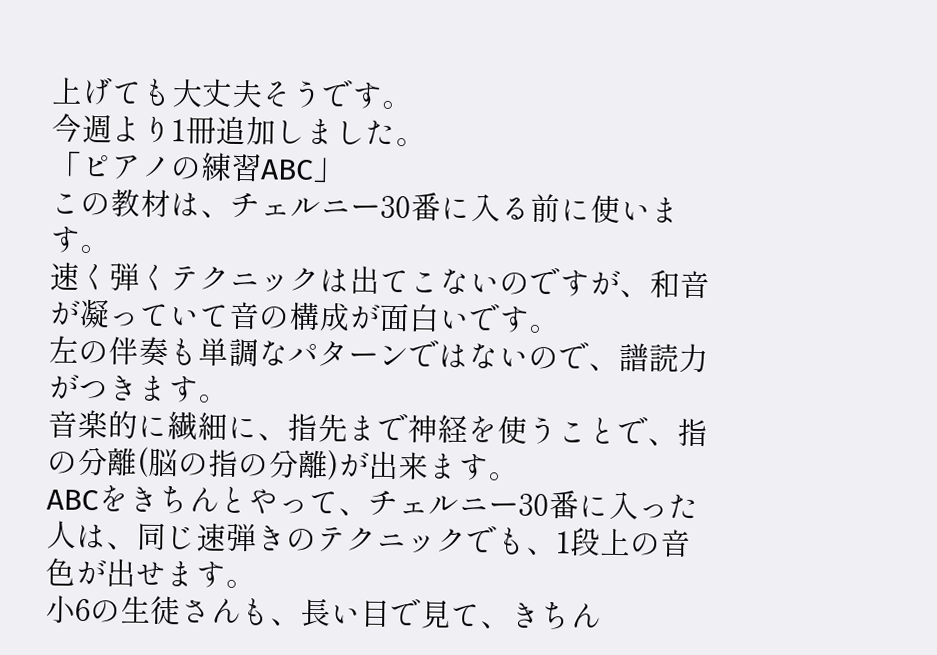上げても大丈夫そうです。
今週より1冊追加しました。
「ピアノの練習ABC」
この教材は、チェルニー30番に入る前に使います。
速く弾くテクニックは出てこないのですが、和音が凝っていて音の構成が面白いです。
左の伴奏も単調なパターンではないので、譜読力がつきます。
音楽的に繊細に、指先まで神経を使うことで、指の分離(脳の指の分離)が出来ます。
ABCをきちんとやって、チェルニー30番に入った人は、同じ速弾きのテクニックでも、1段上の音色が出せます。
小6の生徒さんも、長い目で見て、きちん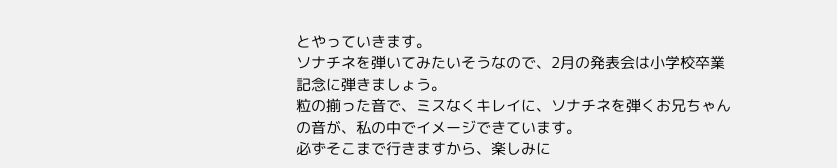とやっていきます。
ソナチネを弾いてみたいそうなので、2月の発表会は小学校卒業記念に弾きましょう。
粒の揃った音で、ミスなくキレイに、ソナチネを弾くお兄ちゃんの音が、私の中でイメージできています。
必ずそこまで行きますから、楽しみに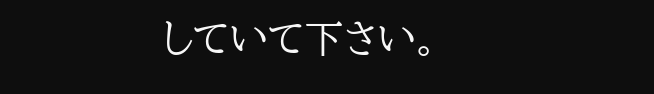していて下さい。